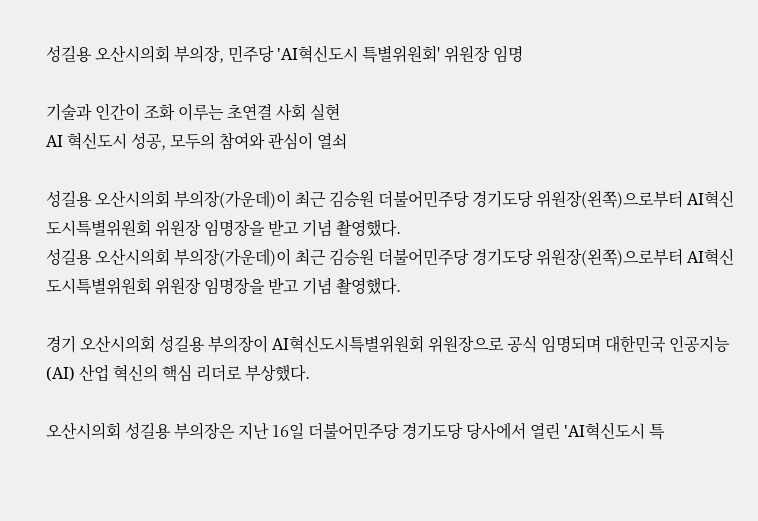성길용 오산시의회 부의장, 민주당 'AI혁신도시 특별위원회' 위원장 임명

기술과 인간이 조화 이루는 초연결 사회 실현
AI 혁신도시 성공, 모두의 참여와 관심이 열쇠

성길용 오산시의회 부의장(가운데)이 최근 김승원 더불어민주당 경기도당 위원장(왼쪽)으로부터 AI혁신도시특별위원회 위원장 임명장을 받고 기념 촬영했다.
성길용 오산시의회 부의장(가운데)이 최근 김승원 더불어민주당 경기도당 위원장(왼쪽)으로부터 AI혁신도시특별위원회 위원장 임명장을 받고 기념 촬영했다.

경기 오산시의회 성길용 부의장이 AI혁신도시특별위원회 위원장으로 공식 임명되며 대한민국 인공지능(AI) 산업 혁신의 핵심 리더로 부상했다.

오산시의회 성길용 부의장은 지난 16일 더불어민주당 경기도당 당사에서 열린 'AI혁신도시 특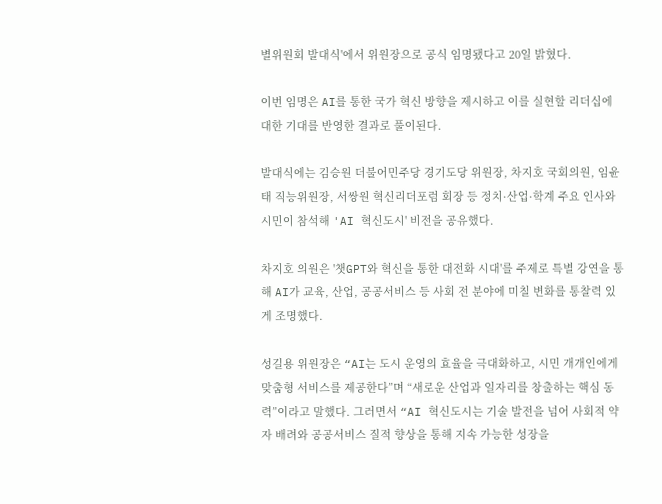별위원회 발대식'에서 위원장으로 공식 임명됐다고 20일 밝혔다.

이번 임명은 AI를 통한 국가 혁신 방향을 제시하고 이를 실현할 리더십에 대한 기대를 반영한 결과로 풀이된다.

발대식에는 김승원 더불어민주당 경기도당 위원장, 차지호 국회의원, 임윤태 직능위원장, 서쌍원 혁신리더포럼 회장 등 정치·산업·학계 주요 인사와 시민이 참석해 'AI 혁신도시' 비전을 공유했다.

차지호 의원은 '챗GPT와 혁신을 통한 대전화 시대'를 주제로 특별 강연을 통해 AI가 교육, 산업, 공공서비스 등 사회 전 분야에 미칠 변화를 통찰력 있게 조명했다.

성길용 위원장은 “AI는 도시 운영의 효율을 극대화하고, 시민 개개인에게 맞춤형 서비스를 제공한다”며 “새로운 산업과 일자리를 창출하는 핵심 동력”이라고 말했다. 그러면서 “AI 혁신도시는 기술 발전을 넘어 사회적 약자 배려와 공공서비스 질적 향상을 통해 지속 가능한 성장을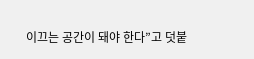이끄는 공간이 돼야 한다”고 덧붙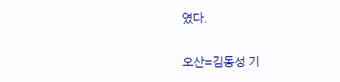였다.

오산=김동성 기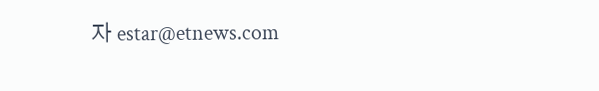자 estar@etnews.com